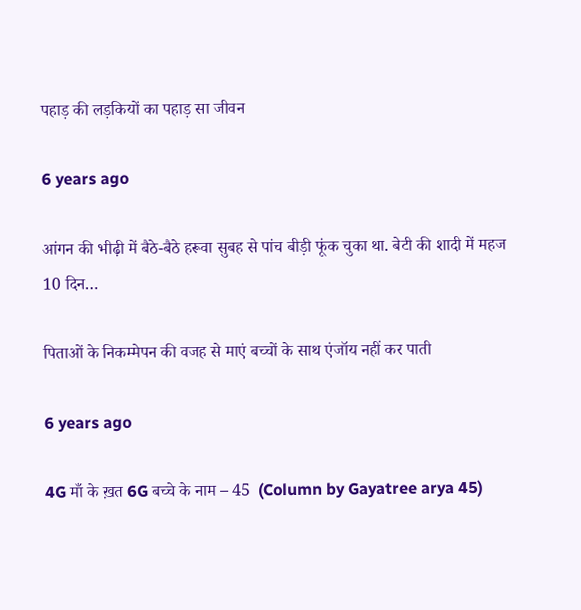पहाड़ की लड़कियों का पहाड़ सा जीवन

6 years ago

आंगन की भीढ़ी में बैठे-बैठे हरूवा सुबह से पांच बीड़ी फूंक चुका था. बेटी की शादी में महज 10 दिन…

पिताओं के निकम्मेपन की वजह से माएं बच्चों के साथ एंजॉय नहीं कर पाती

6 years ago

4G माँ के ख़त 6G बच्चे के नाम – 45  (Column by Gayatree arya 45)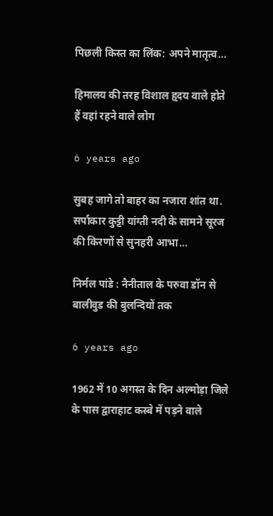पिछली किस्त का लिंक: अपने मातृत्व…

हिमालय की तरह विशाल हृदय वाले होते हैं वहां रहने वाले लोग

6 years ago

सुबह जागे तो बाहर का नजारा शांत था. सर्पाकार कुट्टी यांग्ती नदी के सामने सूरज की किरणों से सुनहरी आभा…

निर्मल पांडे : नैनीताल के परुवा डॉन से बालीवुड की बुलन्दियों तक

6 years ago

1962 में 10 अगस्त के दिन अल्मोड़ा जिले के पास द्वाराहाट कस्बे में पड़ने वाले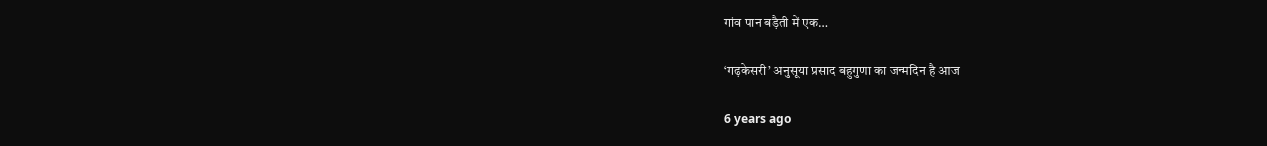गांव पान बड़ैती में एक…

‘गढ़केसरी’ अनुसूया प्रसाद बहुगुणा का जन्मदिन है आज

6 years ago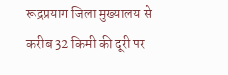रूद्रप्रयाग जिला मुख्यालय से करीब 32 किमी की दूरी पर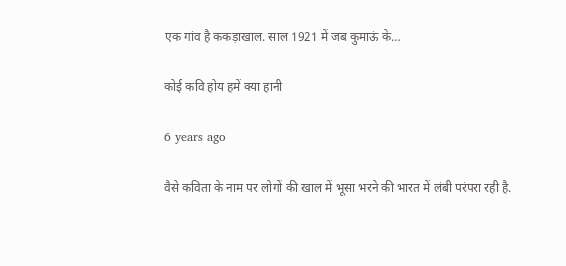एक गांव है ककड़ाखाल. साल 1921 में जब कुमाऊं के…

कोई कवि होय हमें क्या हानी

6 years ago

वैसे कविता के नाम पर लोगों की खाल में भूसा भरने की भारत में लंबी परंपरा रही है.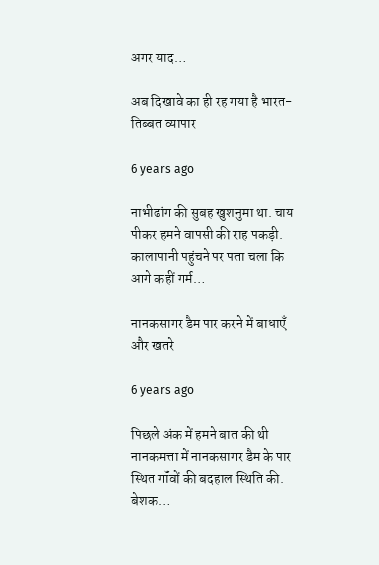अगर याद…

अब दिखावे का ही रह गया है भारत-तिब्बत व्यापार

6 years ago

नाभीढांग की सुबह खुशनुमा था. चाय पीकर हमने वापसी की राह पकड़ी. कालापानी पहुंचने पर पता चला कि आगे कहीं गर्म…

नानकसागर डैम पार करने में बाधाएँ और खतरे

6 years ago

पिछले अंक में हमने बात की थी नानकमत्ता में नानकसागर डैम के पार स्थित गॉंवों की बदहाल स्थिति की. बेशक…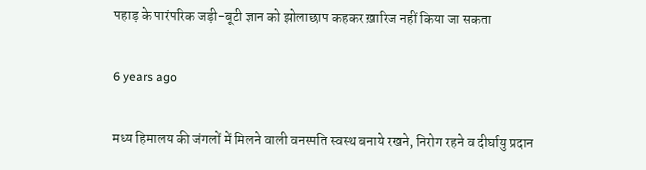पहाड़ के पारंपरिक जड़ी-बूटी ज्ञान को झोलाछाप कहकर ख़ारिज नहीं किया जा सकता

6 years ago

मध्य हिमालय की जंगलों में मिलने वाली वनस्पति स्वस्थ बनाये रखने, निरोग रहने व दीर्घायु प्रदान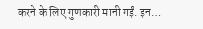करने के लिए गुणकारी मानी गईं. इन…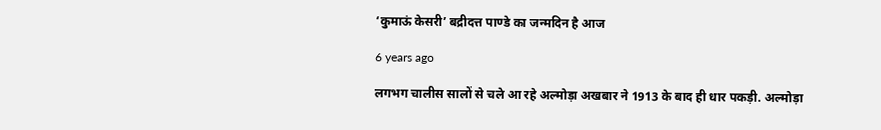‘कुमाऊं केसरी’ बद्रीदत्त पाण्डे का जन्मदिन है आज

6 years ago

लगभग चालीस सालों से चले आ रहे अल्मोड़ा अखबार ने 1913 के बाद ही धार पकड़ी. अल्मोड़ा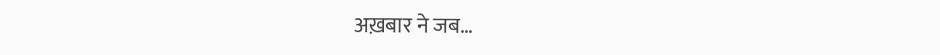अख़बार ने जब…